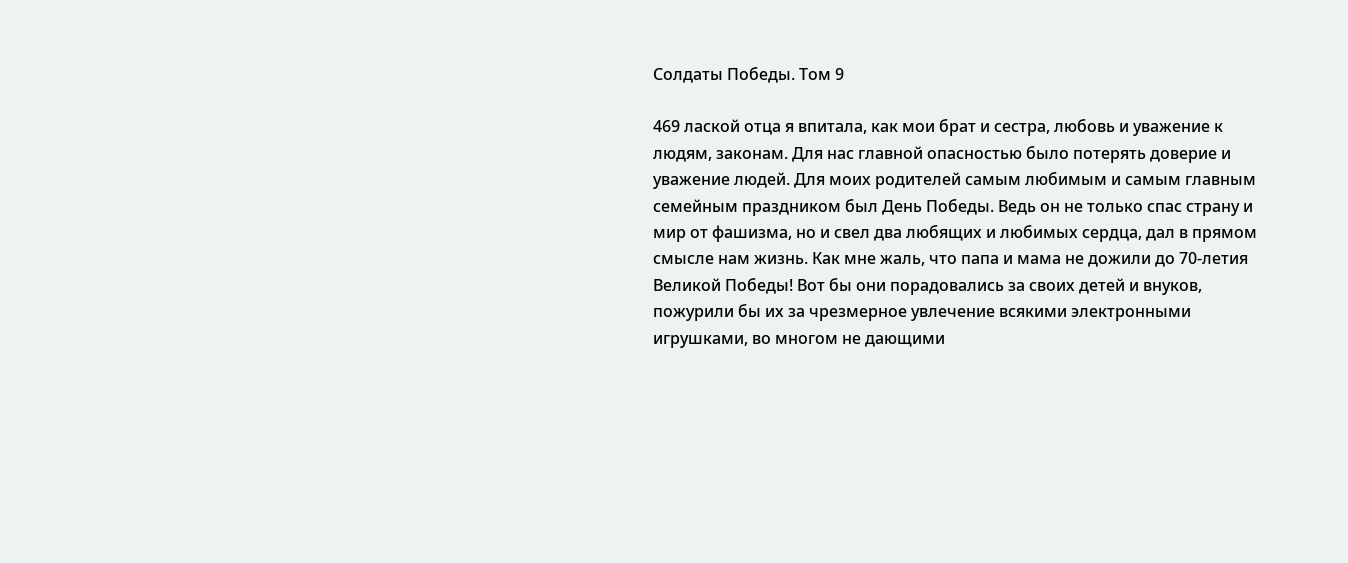Солдаты Победы. Том 9

469 лаской отца я впитала, как мои брат и сестра, любовь и уважение к людям, законам. Для нас главной опасностью было потерять доверие и уважение людей. Для моих родителей самым любимым и самым главным семейным праздником был День Победы. Ведь он не только спас страну и мир от фашизма, но и свел два любящих и любимых сердца, дал в прямом смысле нам жизнь. Как мне жаль, что папа и мама не дожили до 70-летия Великой Победы! Вот бы они порадовались за своих детей и внуков, пожурили бы их за чрезмерное увлечение всякими электронными игрушками, во многом не дающими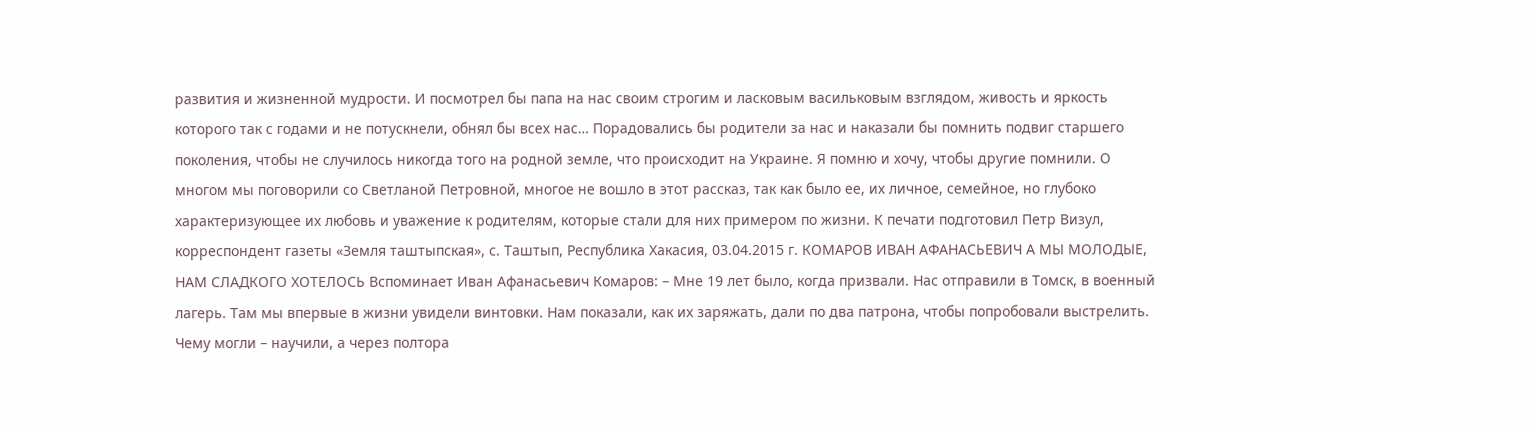развития и жизненной мудрости. И посмотрел бы папа на нас своим строгим и ласковым васильковым взглядом, живость и яркость которого так с годами и не потускнели, обнял бы всех нас… Порадовались бы родители за нас и наказали бы помнить подвиг старшего поколения, чтобы не случилось никогда того на родной земле, что происходит на Украине. Я помню и хочу, чтобы другие помнили. О многом мы поговорили со Светланой Петровной, многое не вошло в этот рассказ, так как было ее, их личное, семейное, но глубоко характеризующее их любовь и уважение к родителям, которые стали для них примером по жизни. К печати подготовил Петр Визул, корреспондент газеты «Земля таштыпская», с. Таштып, Республика Хакасия, 03.04.2015 г. КОМАРОВ ИВАН АФАНАСЬЕВИЧ А МЫ МОЛОДЫЕ, НАМ СЛАДКОГО ХОТЕЛОСЬ Вспоминает Иван Афанасьевич Комаров: – Мне 19 лет было, когда призвали. Нас отправили в Томск, в военный лагерь. Там мы впервые в жизни увидели винтовки. Нам показали, как их заряжать, дали по два патрона, чтобы попробовали выстрелить. Чему могли – научили, а через полтора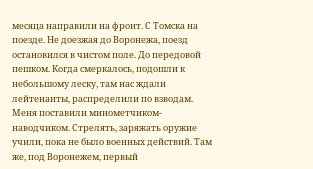месяца направили на фронт. С Томска на поезде. Не доезжая до Воронежа, поезд остановился в чистом поле. До передовой пешком. Когда смеркалось, подошли к небольшому леску, там нас ждали лейтенанты, распределили по взводам. Меня поставили минометчиком-наводчиком. Стрелять, заряжать оружие учили, пока не было военных действий. Там же, под Воронежем, первый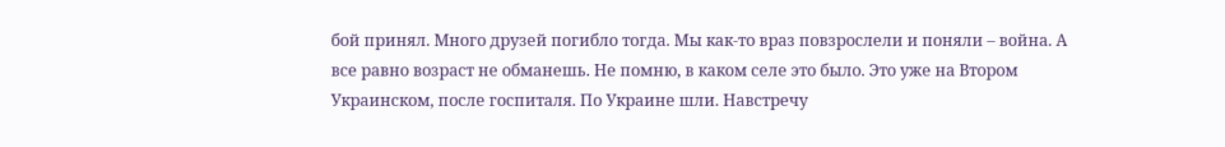бой принял. Много друзей погибло тогда. Мы как-то враз повзрослели и поняли – война. А все равно возраст не обманешь. Не помню, в каком селе это было. Это уже на Втором Украинском, после госпиталя. По Украине шли. Навстречу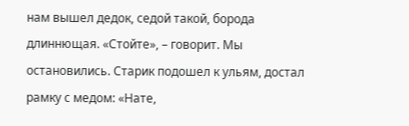нам вышел дедок, седой такой, борода длиннющая. «Стойте», – говорит. Мы остановились. Старик подошел к ульям, достал рамку с медом: «Нате,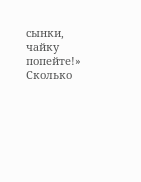сынки, чайку попейте!» Сколько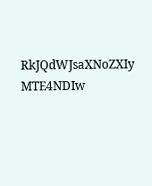RkJQdWJsaXNoZXIy MTE4NDIw